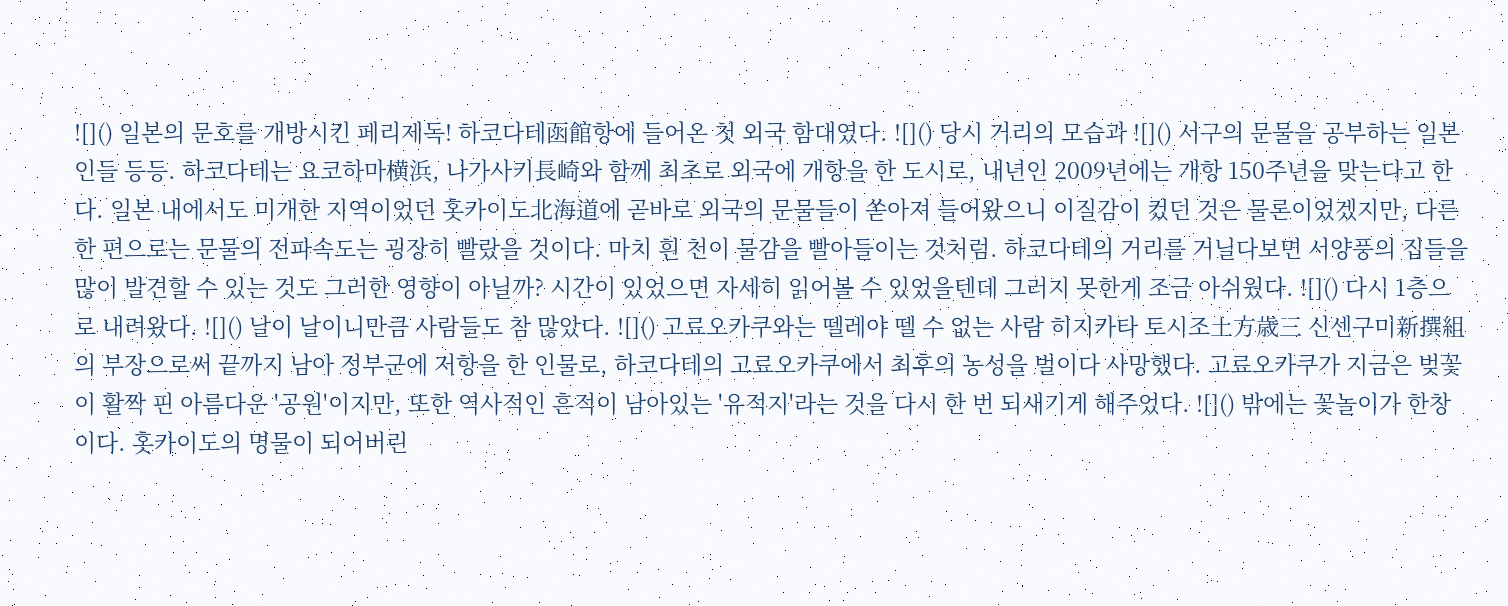![]() 일본의 문호를 개방시킨 페리제독! 하코다테函館항에 들어온 첫 외국 함대였다. ![]() 당시 거리의 모습과 ![]() 서구의 문물을 공부하는 일본인들 등등. 하코다테는 요코하마横浜, 나가사키長崎와 함께 최초로 외국에 개항을 한 도시로, 내년인 2009년에는 개항 150주년을 맞는다고 한다. 일본 내에서도 미개한 지역이었던 홋카이도北海道에 곧바로 외국의 문물들이 쏟아져 들어왔으니 이질감이 컸던 것은 물론이었겠지만, 다른 한 편으로는 문물의 전파속도는 굉장히 빨랐을 것이다. 마치 흰 천이 물감을 빨아들이는 것처럼. 하코다테의 거리를 거닐다보면 서양풍의 집들을 많이 발견할 수 있는 것도 그러한 영향이 아닐까? 시간이 있었으면 자세히 읽어볼 수 있었을텐데 그러지 못한게 조금 아쉬웠다. ![]() 다시 1층으로 내려왔다. ![]() 날이 날이니만큼 사람들도 참 많았다. ![]() 고료오카쿠와는 뗄레야 뗄 수 없는 사람 히지카타 토시조土方歳三 신센구미新撰組의 부장으로써 끝까지 남아 정부군에 저항을 한 인물로, 하코다테의 고료오카쿠에서 최후의 농성을 벌이다 사망했다. 고료오카쿠가 지금은 벚꽃이 활짝 핀 아름다운 '공원'이지만, 또한 역사적인 흔적이 남아있는 '유적지'라는 것을 다시 한 번 되새기게 해주었다. ![]() 밖에는 꽃놀이가 한창이다. 홋카이도의 명물이 되어버린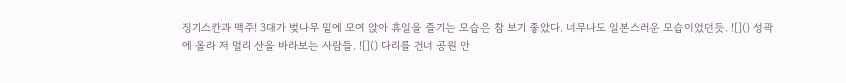징기스칸과 맥주! 3대가 벚나무 밑에 모여 앉아 휴일을 즐기는 모습은 참 보기 좋았다. 너무나도 일본스러운 모습이었던듯. ![]() 성곽에 올라 저 멀리 산을 바라보는 사람들. ![]() 다리를 건너 공원 안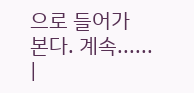으로 들어가 본다. 계속...... |